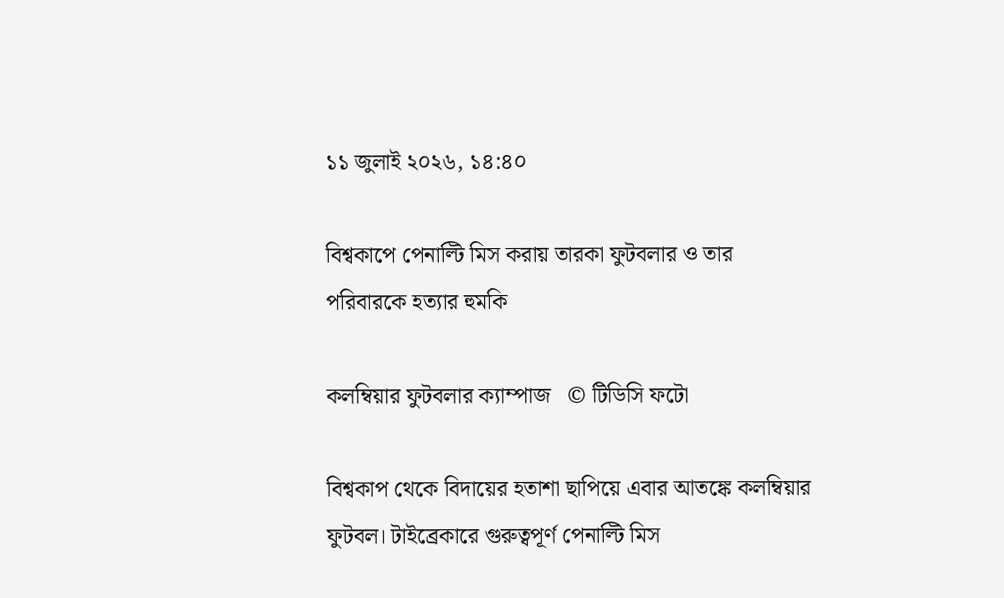১১ জুলাই ২০২৬, ১৪:৪০

বিশ্বকাপে পেনাল্টি মিস করায় তারকা ফুটবলার ও তার পরিবারকে হত্যার হুমকি

কলম্বিয়ার ফুটবলার ক্যাম্পাজ   © টিডিসি ফটো

বিশ্বকাপ থেকে বিদায়ের হতাশা ছাপিয়ে এবার আতঙ্কে কলম্বিয়ার ফুটবল। টাইব্রেকারে গুরুত্বপূর্ণ পেনাল্টি মিস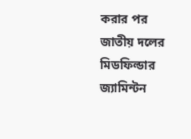করার পর জাতীয় দলের মিডফিল্ডার জ্যামিন্টন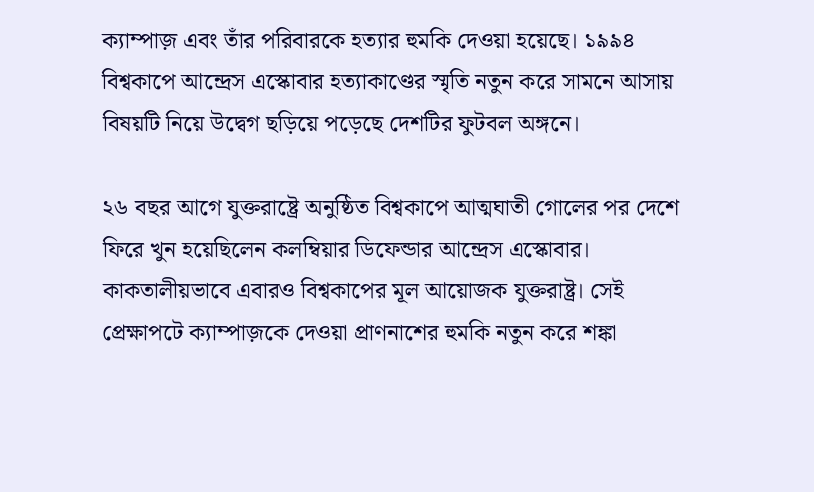ক্যাম্পাজ় এবং তাঁর পরিবারকে হত্যার হুমকি দেওয়া হয়েছে। ১৯৯৪ বিশ্বকাপে আন্দ্রেস এস্কোবার হত্যাকাণ্ডের স্মৃতি নতুন করে সামনে আসায় বিষয়টি নিয়ে উদ্বেগ ছড়িয়ে পড়েছে দেশটির ফুটবল অঙ্গনে।

২৬ বছর আগে যুক্তরাষ্ট্রে অনুষ্ঠিত বিশ্বকাপে আত্মঘাতী গোলের পর দেশে ফিরে খুন হয়েছিলেন কলম্বিয়ার ডিফেন্ডার আন্দ্রেস এস্কোবার। কাকতালীয়ভাবে এবারও বিশ্বকাপের মূল আয়োজক যুক্তরাষ্ট্র। সেই প্রেক্ষাপটে ক্যাম্পাজ়কে দেওয়া প্রাণনাশের হুমকি নতুন করে শঙ্কা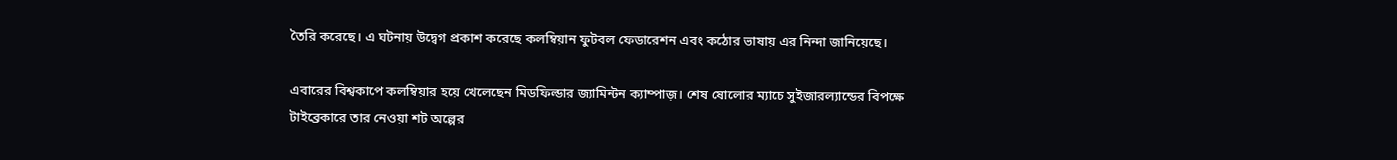তৈরি করেছে। এ ঘটনায় উদ্বেগ প্রকাশ করেছে কলম্বিয়ান ফুটবল ফেডারেশন এবং কঠোর ভাষায় এর নিন্দা জানিয়েছে।

এবারের বিশ্বকাপে কলম্বিয়ার হয়ে খেলেছেন মিডফিল্ডার জ্যামিন্টন ক্যাম্পাজ়। শেষ ষোলোর ম্যাচে সুইজারল্যান্ডের বিপক্ষে টাইব্রেকারে তার নেওয়া শট অল্পের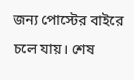জন্য পোস্টের বাইরে চলে যায়। শেষ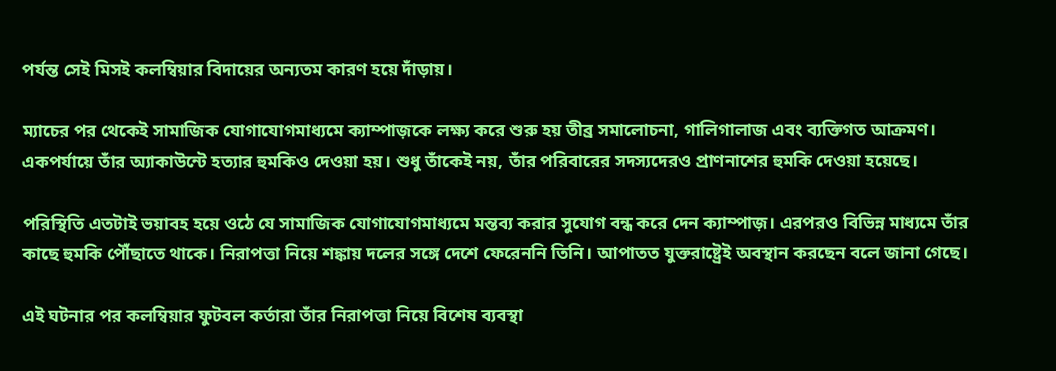পর্যন্ত সেই মিসই কলম্বিয়ার বিদায়ের অন্যতম কারণ হয়ে দাঁড়ায়।

ম্যাচের পর থেকেই সামাজিক যোগাযোগমাধ্যমে ক্যাম্পাজ়কে লক্ষ্য করে শুরু হয় তীব্র সমালোচনা, গালিগালাজ এবং ব্যক্তিগত আক্রমণ। একপর্যায়ে তাঁর অ্যাকাউন্টে হত্যার হুমকিও দেওয়া হয়। শুধু তাঁকেই নয়, তাঁর পরিবারের সদস্যদেরও প্রাণনাশের হুমকি দেওয়া হয়েছে।

পরিস্থিতি এতটাই ভয়াবহ হয়ে ওঠে যে সামাজিক যোগাযোগমাধ্যমে মন্তব্য করার সুযোগ বন্ধ করে দেন ক্যাম্পাজ়। এরপরও বিভিন্ন মাধ্যমে তাঁর কাছে হুমকি পৌঁছাতে থাকে। নিরাপত্তা নিয়ে শঙ্কায় দলের সঙ্গে দেশে ফেরেননি তিনি। আপাতত যুক্তরাষ্ট্রেই অবস্থান করছেন বলে জানা গেছে।

এই ঘটনার পর কলম্বিয়ার ফুটবল কর্তারা তাঁর নিরাপত্তা নিয়ে বিশেষ ব্যবস্থা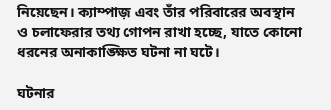নিয়েছেন। ক্যাম্পাজ় এবং তাঁর পরিবারের অবস্থান ও চলাফেরার তথ্য গোপন রাখা হচ্ছে, যাতে কোনো ধরনের অনাকাঙ্ক্ষিত ঘটনা না ঘটে।

ঘটনার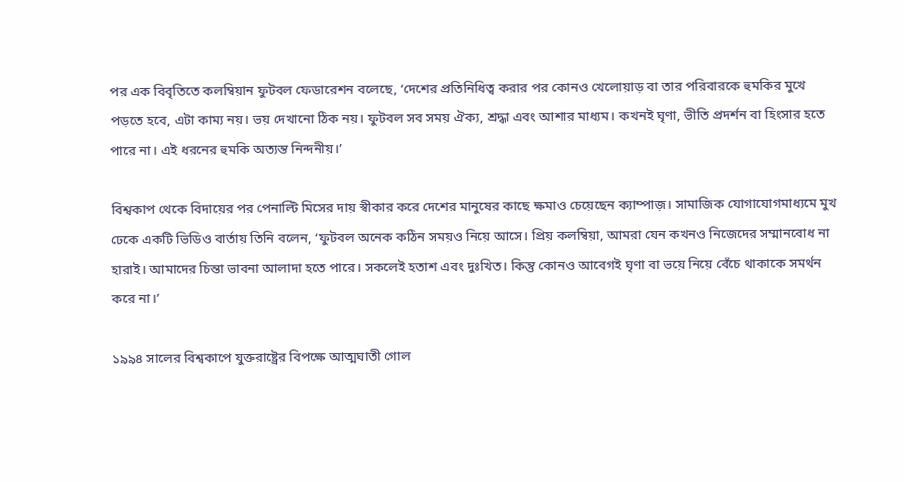পর এক বিবৃতিতে কলম্বিয়ান ফুটবল ফেডারেশন বলেছে, ‘দেশের প্রতিনিধিত্ব করার পর কোনও খেলোয়াড় বা তার পরিবারকে হুমকির মুখে পড়তে হবে, এটা কাম্য নয়। ভয় দেখানো ঠিক নয়। ফুটবল সব সময় ঐক্য, শ্রদ্ধা এবং আশার মাধ্যম। কখনই ঘৃণা, ভীতি প্রদর্শন বা হিংসার হতে পারে না। এই ধরনের হুমকি অত্যন্ত নিন্দনীয়।’

বিশ্বকাপ থেকে বিদায়ের পর পেনাল্টি মিসের দায় স্বীকার করে দেশের মানুষের কাছে ক্ষমাও চেয়েছেন ক্যাম্পাজ়। সামাজিক যোগাযোগমাধ্যমে মুখ ঢেকে একটি ভিডিও বার্তায় তিনি বলেন, ‘ফুটবল অনেক কঠিন সময়ও নিয়ে আসে। প্রিয় কলম্বিয়া, আমরা যেন কখনও নিজেদের সম্মানবোধ না হারাই। আমাদের চিন্তা ভাবনা আলাদা হতে পারে। সকলেই হতাশ এবং দুঃখিত। কিন্তু কোনও আবেগই ঘৃণা বা ভয়ে নিয়ে বেঁচে থাকাকে সমর্থন করে না।’

১৯৯৪ সালের বিশ্বকাপে যুক্তরাষ্ট্রের বিপক্ষে আত্মঘাতী গোল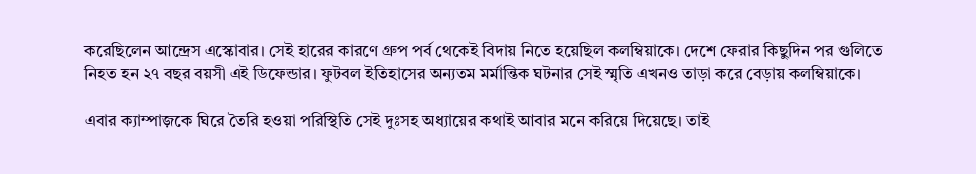করেছিলেন আন্দ্রেস এস্কোবার। সেই হারের কারণে গ্রুপ পর্ব থেকেই বিদায় নিতে হয়েছিল কলম্বিয়াকে। দেশে ফেরার কিছুদিন পর গুলিতে নিহত হন ২৭ বছর বয়সী এই ডিফেন্ডার। ফুটবল ইতিহাসের অন্যতম মর্মান্তিক ঘটনার সেই স্মৃতি এখনও তাড়া করে বেড়ায় কলম্বিয়াকে।

এবার ক্যাম্পাজ়কে ঘিরে তৈরি হওয়া পরিস্থিতি সেই দুঃসহ অধ্যায়ের কথাই আবার মনে করিয়ে দিয়েছে। তাই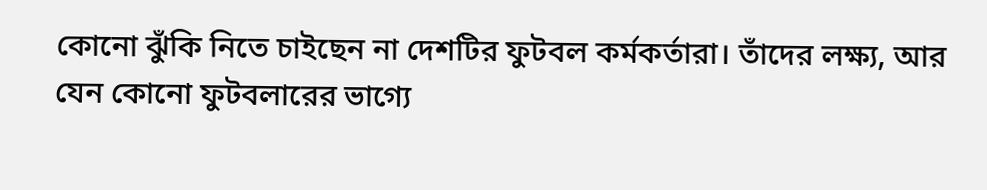কোনো ঝুঁকি নিতে চাইছেন না দেশটির ফুটবল কর্মকর্তারা। তাঁদের লক্ষ্য, আর যেন কোনো ফুটবলারের ভাগ্যে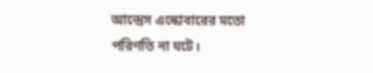আন্দ্রেস এস্কোবারের মতো পরিণতি না ঘটে।